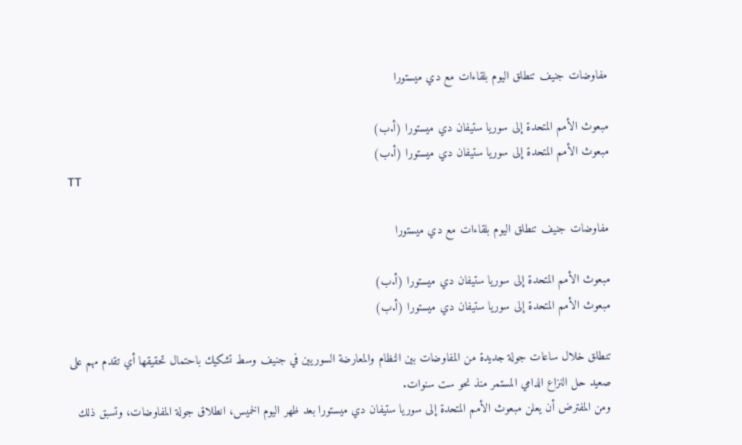مفاوضات جنيف تنطلق اليوم بلقاءات مع دي ميستورا

مبعوث الأمم المتحدة إلى سوريا ستيفان دي ميستورا (أ.ب)
مبعوث الأمم المتحدة إلى سوريا ستيفان دي ميستورا (أ.ب)
TT

مفاوضات جنيف تنطلق اليوم بلقاءات مع دي ميستورا

مبعوث الأمم المتحدة إلى سوريا ستيفان دي ميستورا (أ.ب)
مبعوث الأمم المتحدة إلى سوريا ستيفان دي ميستورا (أ.ب)

تنطلق خلال ساعات جولة جديدة من المفاوضات بين النظام والمعارضة السوريين في جنيف وسط تشكيك باحتمال تحقيقها أي تقدم مهم على صعيد حل النزاع الدامي المستمر منذ نحو ست سنوات.
ومن المفترض أن يعلن مبعوث الأمم المتحدة إلى سوريا ستيفان دي ميستورا بعد ظهر اليوم الخميس، انطلاق جولة المفاوضات، وتسبق ذلك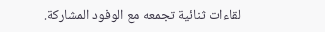لقاءات ثنائية تجمعه مع الوفود المشاركة.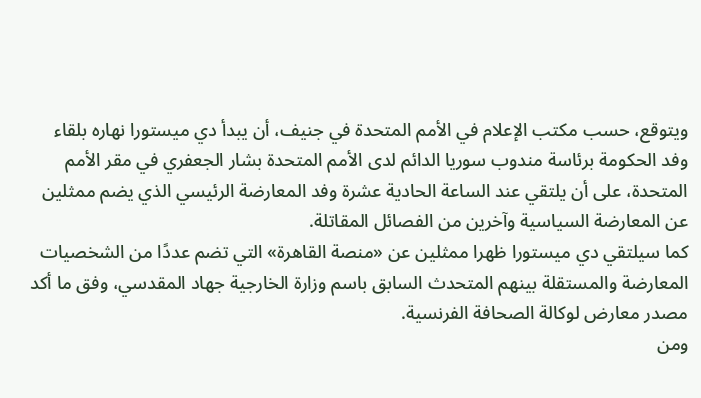ويتوقع، حسب مكتب الإعلام في الأمم المتحدة في جنيف، أن يبدأ دي ميستورا نهاره بلقاء وفد الحكومة برئاسة مندوب سوريا الدائم لدى الأمم المتحدة بشار الجعفري في مقر الأمم المتحدة، على أن يلتقي عند الساعة الحادية عشرة وفد المعارضة الرئيسي الذي يضم ممثلين عن المعارضة السياسية وآخرين من الفصائل المقاتلة.
كما سيلتقي دي ميستورا ظهرا ممثلين عن «منصة القاهرة» التي تضم عددًا من الشخصيات المعارضة والمستقلة بينهم المتحدث السابق باسم وزارة الخارجية جهاد المقدسي، وفق ما أكد مصدر معارض لوكالة الصحافة الفرنسية.
ومن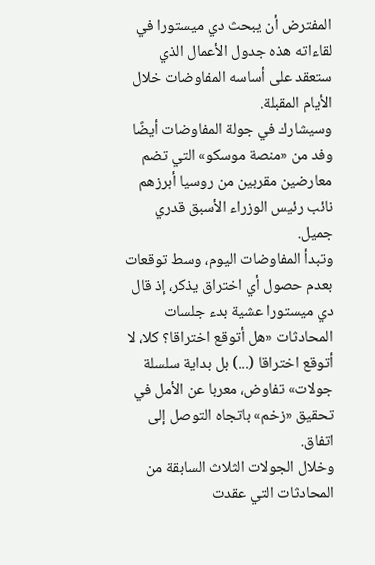المفترض أن يبحث دي ميستورا في لقاءاته هذه جدول الأعمال الذي ستعقد على أساسه المفاوضات خلال الأيام المقبلة.
وسيشارك في جولة المفاوضات أيضًا وفد من «منصة موسكو» التي تضم معارضين مقربين من روسيا أبرزهم نائب رئيس الوزراء الأسبق قدري جميل.
وتبدأ المفاوضات اليوم، وسط توقعات بعدم حصول أي اختراق يذكر، إذ قال دي ميستورا عشية بدء جلسات المحادثات «هل أتوقع اختراقا؟ كلا، لا أتوقع اختراقا (...) بل بداية سلسلة جولات» تفاوض، معربا عن الأمل في تحقيق «زخم» باتجاه التوصل إلى اتفاق.
وخلال الجولات الثلاث السابقة من المحادثات التي عقدت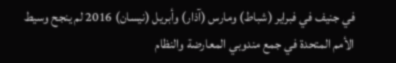في جنيف في فبراير (شباط) ومارس (آذار) وأبريل (نيسان) 2016 لم ينجح وسيط الأمم المتحدة في جمع مندوبي المعارضة والنظام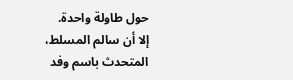حول طاولة واحدة.
إلا أن سالم المسلط، المتحدث باسم وفد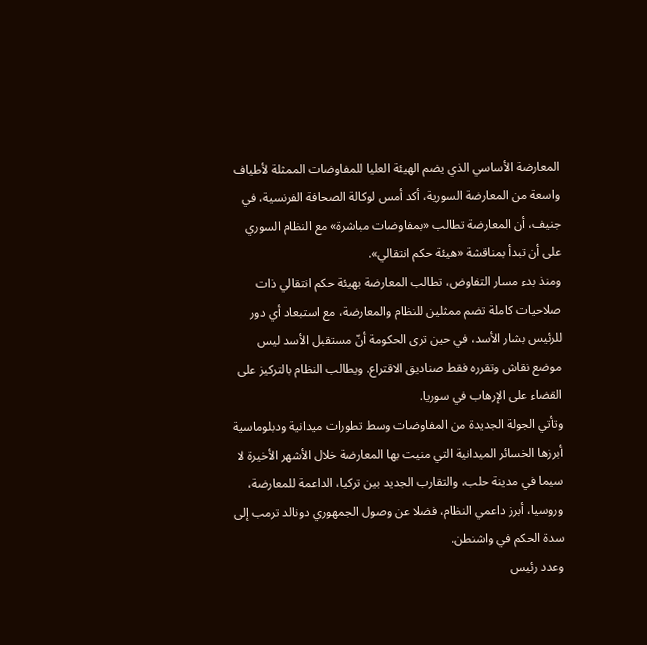المعارضة الأساسي الذي يضم الهيئة العليا للمفاوضات الممثلة لأطياف واسعة من المعارضة السورية، أكد أمس لوكالة الصحافة الفرنسية، في جنيف، أن المعارضة تطالب «بمفاوضات مباشرة» مع النظام السوري على أن تبدأ بمناقشة «هيئة حكم انتقالي».
ومنذ بدء مسار التفاوض، تطالب المعارضة بهيئة حكم انتقالي ذات صلاحيات كاملة تضم ممثلين للنظام والمعارضة، مع استبعاد أي دور للرئيس بشار الأسد، في حين ترى الحكومة أنّ مستقبل الأسد ليس موضع نقاش وتقرره فقط صناديق الاقتراع. ويطالب النظام بالتركيز على القضاء على الإرهاب في سوريا.
وتأتي الجولة الجديدة من المفاوضات وسط تطورات ميدانية ودبلوماسية أبرزها الخسائر الميدانية التي منيت بها المعارضة خلال الأشهر الأخيرة لا سيما في مدينة حلب، والتقارب الجديد بين تركيا، الداعمة للمعارضة، وروسيا، أبرز داعمي النظام، فضلا عن وصول الجمهوري دونالد ترمب إلى سدة الحكم في واشنطن.
وعدد رئيس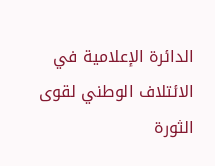الدائرة الإعلامية في الائتلاف الوطني لقوى الثورة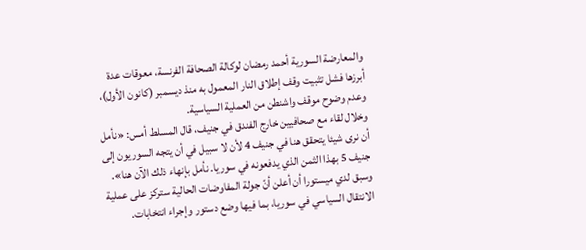والمعارضة السورية أحمد رمضان لوكالة الصحافة الفرنسة، معوقات عدة أبرزها فشل تثبيت وقف إطلاق النار المعمول به منذ ديسمبر (كانون الأول)، وعدم وضوح موقف واشنطن من العملية السياسية.
وخلال لقاء مع صحافيين خارج الفندق في جنيف، قال المسلط أمس: «نأمل أن نرى شيئا يتحقق هنا في جنيف 4 لأن لا سبيل في أن يتجه السوريون إلى جنيف 5 بهذا الثمن الذي يدفعونه في سوريا. نأمل بإنهاء ذلك الآن هنا».
وسبق لدي ميستورا أن أعلن أنّ جولة المفاوضات الحالية ستركز على عملية الانتقال السياسي في سوريا، بما فيها وضع دستور وإجراء انتخابات.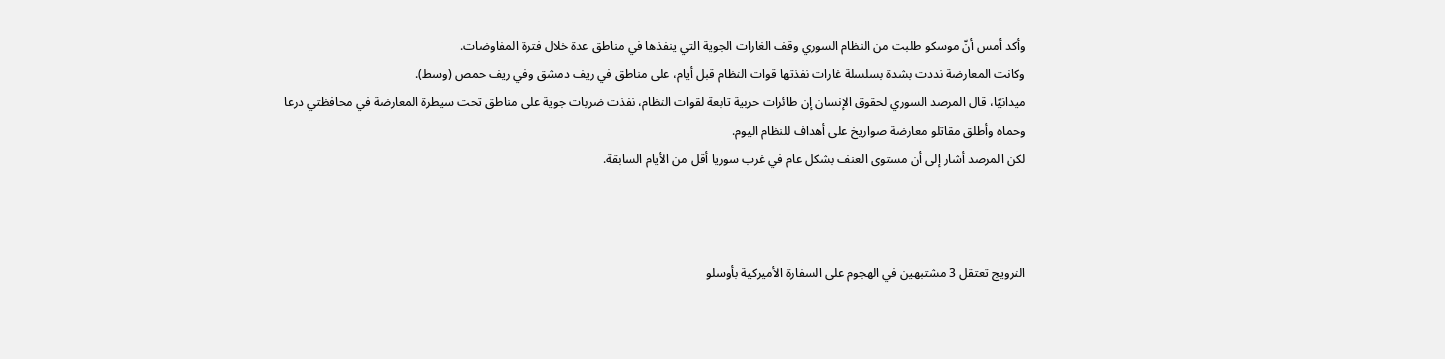وأكد أمس أنّ موسكو طلبت من النظام السوري وقف الغارات الجوية التي ينفذها في مناطق عدة خلال فترة المفاوضات.
وكانت المعارضة نددت بشدة بسلسلة غارات نفذتها قوات النظام قبل أيام، على مناطق في ريف دمشق وفي ريف حمص (وسط).
ميدانيًا، قال المرصد السوري لحقوق الإنسان إن طائرات حربية تابعة لقوات النظام، نفذت ضربات جوية على مناطق تحت سيطرة المعارضة في محافظتي درعا وحماه وأطلق مقاتلو معارضة صواريخ على أهداف للنظام اليوم.
لكن المرصد أشار إلى أن مستوى العنف بشكل عام في غرب سوريا أقل من الأيام السابقة.



النرويج تعتقل 3 مشتبهين في الهجوم على السفارة الأميركية بأوسلو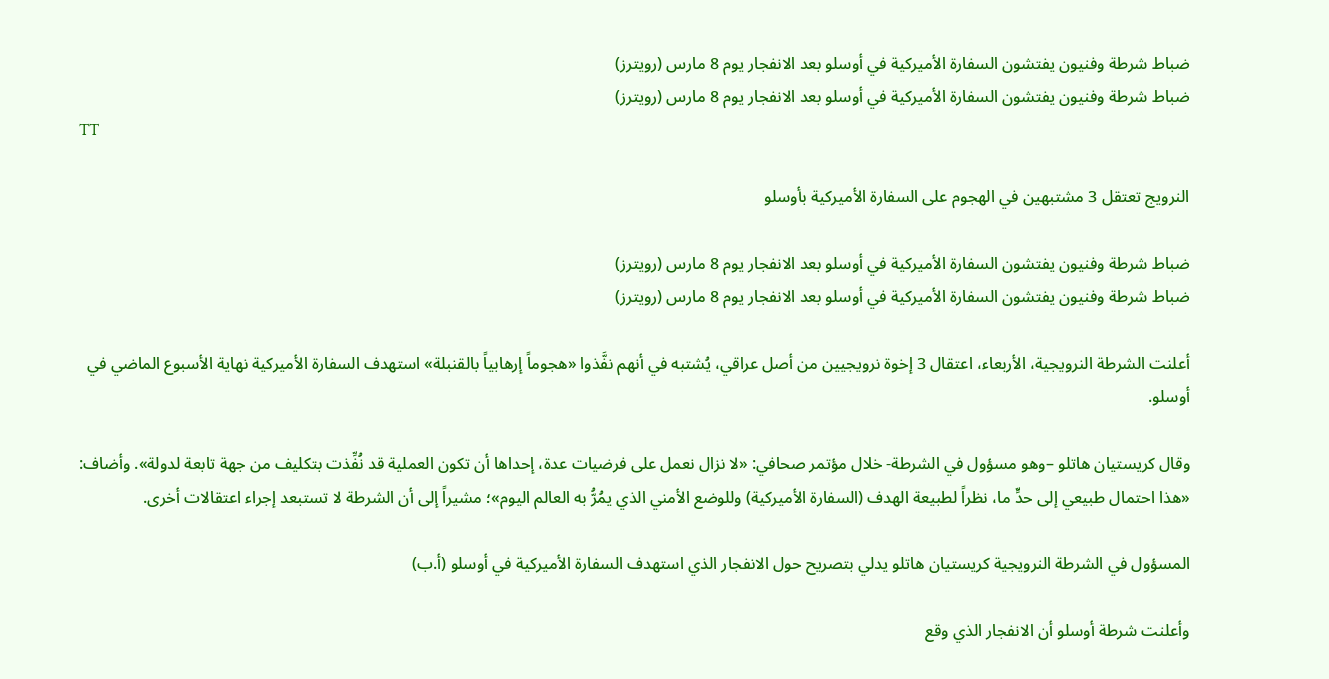ضباط شرطة وفنيون يفتشون السفارة الأميركية في أوسلو بعد الانفجار يوم 8 مارس (رويترز)
ضباط شرطة وفنيون يفتشون السفارة الأميركية في أوسلو بعد الانفجار يوم 8 مارس (رويترز)
TT

النرويج تعتقل 3 مشتبهين في الهجوم على السفارة الأميركية بأوسلو

ضباط شرطة وفنيون يفتشون السفارة الأميركية في أوسلو بعد الانفجار يوم 8 مارس (رويترز)
ضباط شرطة وفنيون يفتشون السفارة الأميركية في أوسلو بعد الانفجار يوم 8 مارس (رويترز)

أعلنت الشرطة النرويجية، الأربعاء، اعتقال 3 إخوة نرويجيين من أصل عراقي، يُشتبه في أنهم نفَّذوا «هجوماً إرهابياً بالقنبلة» استهدف السفارة الأميركية نهاية الأسبوع الماضي في أوسلو.

وقال كريستيان هاتلو –وهو مسؤول في الشرطة- خلال مؤتمر صحافي: «لا نزال نعمل على فرضيات عدة، إحداها أن تكون العملية قد نُفِّذت بتكليف من جهة تابعة لدولة». وأضاف: «هذا احتمال طبيعي إلى حدٍّ ما، نظراً لطبيعة الهدف (السفارة الأميركية) وللوضع الأمني الذي يمُرُّ به العالم اليوم»؛ مشيراً إلى أن الشرطة لا تستبعد إجراء اعتقالات أخرى.

المسؤول في الشرطة النرويجية كريستيان هاتلو يدلي بتصريح حول الانفجار الذي استهدف السفارة الأميركية في أوسلو (أ.ب)

وأعلنت شرطة أوسلو أن الانفجار الذي وقع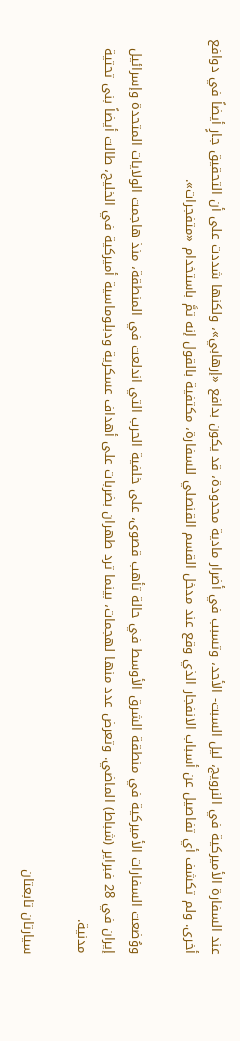عند السفارة الأميركية في النرويج، ليل السبت- الأحد، وتسبب في أضرار مادية محدودة، قد يكون بدافع «إرهابي»، ولكنها شددت على أن التحقيق جارٍ أيضاً في دوافع أخرى. ولم تكشف أي تفاصيل عن أسباب الانفجار الذي وقع عند مدخل القسم القنصلي للسفارة، مكتفية بالقول إنه تمَّ باستخدام «متفجرات».

ووُضعت السفارات الأميركية في منطقة الشرق الأوسط في حالة تأهب قصوى، على خلفية الحرب التي اندلعت في المنطقة، منذ هاجمت الولايات المتحدة وإسرائيل إيران في 28 فبراير (شباط) الماضي. وتعرض عدد منها لهجمات، بينما ترد طهران بضربات على أهداف عسكرية ودبلوماسية أميركية في الخليج، طالت أيضاً بنى تحتية مدنية.

سيارتان تابعتان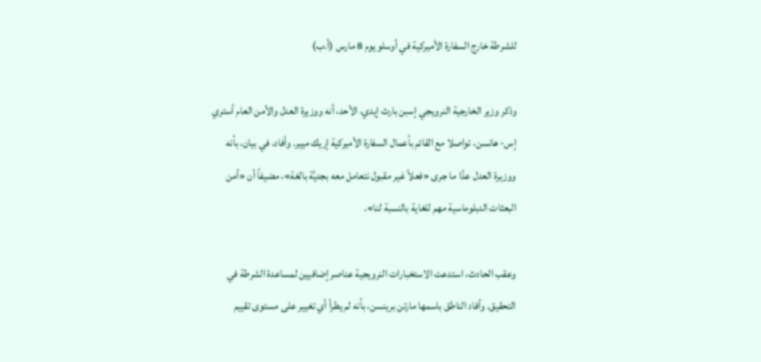للشرطة خارج السفارة الأميركية في أوسلو يوم 8 مارس (أ.ب)

وذكر وزير الخارجية النرويجي إسبن بارث إيدي، الأحد، أنه ووزيرة العدل والأمن العام أستري إس- هانسن، تواصلا مع القائم بأعمال السفارة الأميركية إريك ميير. وأفاد، في بيان، بأنه ووزيرة العدل عدَّا ما جرى «فعلاً غير مقبول نتعامل معه بجديَّة بالغة»، مضيفاً أن «أمن البعثات الدبلوماسية مهم للغاية بالنسبة لنا».

وعقب الحادث، استدعت الاستخبارات النرويجية عناصر إضافيين لمساعدة الشرطة في التحقيق. وأفاد الناطق باسمها مارتن برينسن، بأنه لم يطرأ أي تغيير على مستوى تقييم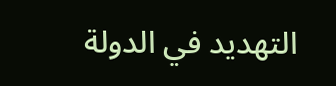التهديد في الدولة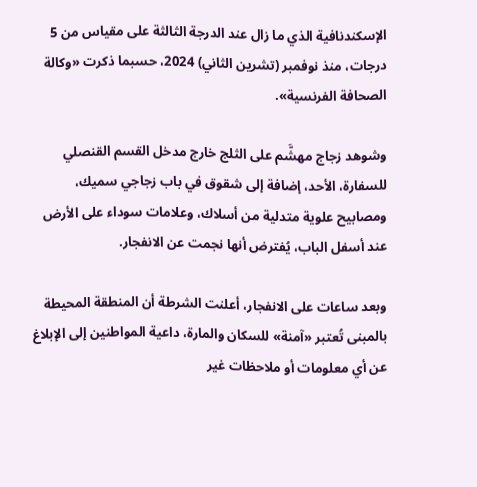الإسكندنافية الذي ما زال عند الدرجة الثالثة على مقياس من 5 درجات، منذ نوفمبر (تشرين الثاني) 2024، حسبما ذكرت «وكالة الصحافة الفرنسية».

وشوهد زجاج مهشَّم على الثلج خارج مدخل القسم القنصلي للسفارة، الأحد، إضافة إلى شقوق في باب زجاجي سميك، ومصابيح علوية متدلية من أسلاك، وعلامات سوداء على الأرض عند أسفل الباب، يُفترض أنها نجمت عن الانفجار.

وبعد ساعات على الانفجار، أعلنت الشرطة أن المنطقة المحيطة بالمبنى تُعتبر «آمنة» للسكان والمارة، داعية المواطنين إلى الإبلاغ عن أي معلومات أو ملاحظات غير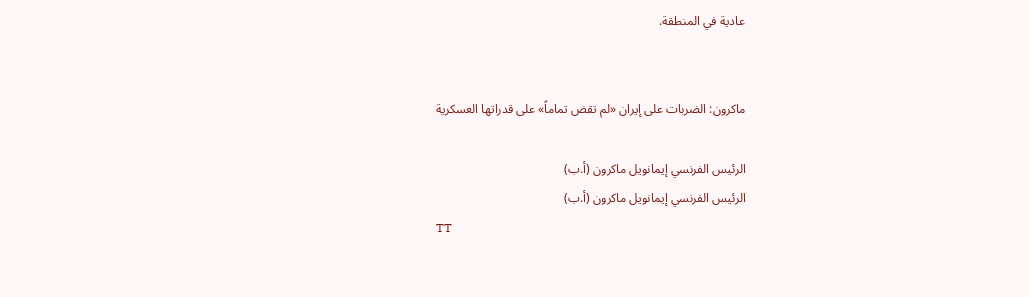عادية في المنطقة.


ماكرون: الضربات على إيران «لم تقض تماماً» على قدراتها العسكرية

الرئيس الفرنسي إيمانويل ماكرون (أ.ب)
الرئيس الفرنسي إيمانويل ماكرون (أ.ب)
TT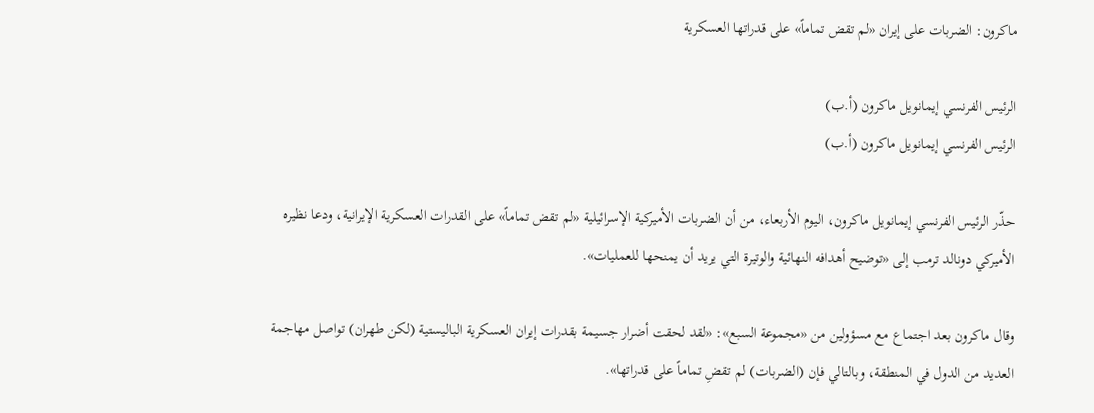ماكرون: الضربات على إيران «لم تقض تماماً» على قدراتها العسكرية

الرئيس الفرنسي إيمانويل ماكرون (أ.ب)
الرئيس الفرنسي إيمانويل ماكرون (أ.ب)

حذّر الرئيس الفرنسي إيمانويل ماكرون، اليوم الأربعاء، من أن الضربات الأميركية الإسرائيلية «لم تقض تماماً» على القدرات العسكرية الإيرانية، ودعا نظيره الأميركي دونالد ترمب إلى «توضيح أهدافه النهائية والوتيرة التي يريد أن يمنحها للعمليات».

وقال ماكرون بعد اجتماع مع مسؤولين من «مجموعة السبع»: «لقد لحقت أضرار جسيمة بقدرات إيران العسكرية الباليستية (لكن طهران) تواصل مهاجمة العديد من الدول في المنطقة، وبالتالي فإن (الضربات) لم تقضِ تماماً على قدراتها».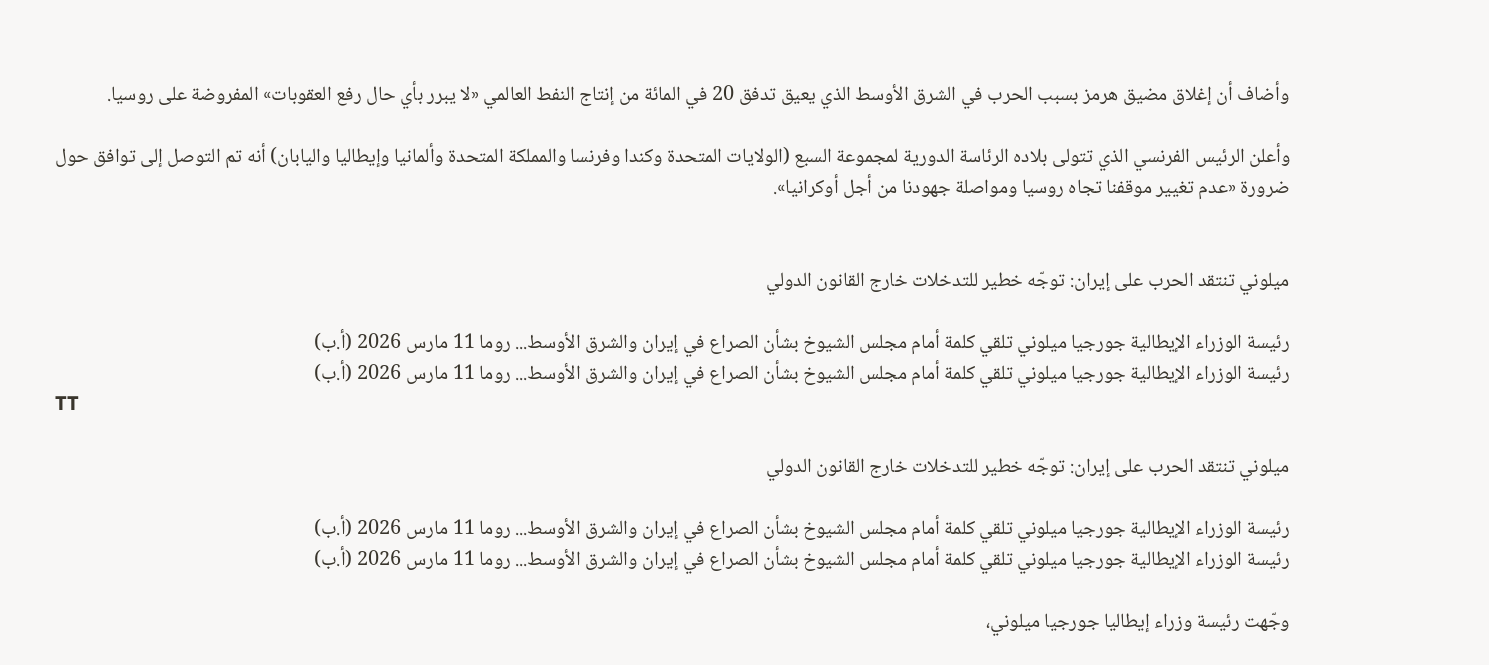وأضاف أن إغلاق مضيق هرمز بسبب الحرب في الشرق الأوسط الذي يعيق تدفق 20 في المائة من إنتاج النفط العالمي «لا يبرر بأي حال رفع العقوبات» المفروضة على روسيا.

وأعلن الرئيس الفرنسي الذي تتولى بلاده الرئاسة الدورية لمجموعة السبع (الولايات المتحدة وكندا وفرنسا والمملكة المتحدة وألمانيا وإيطاليا واليابان) أنه تم التوصل إلى توافق حول ضرورة «عدم تغيير موقفنا تجاه روسيا ومواصلة جهودنا من أجل أوكرانيا».


ميلوني تنتقد الحرب على إيران: توجّه خطير للتدخلات خارج القانون الدولي

رئيسة الوزراء الإيطالية جورجيا ميلوني تلقي كلمة أمام مجلس الشيوخ بشأن الصراع في إيران والشرق الأوسط... روما 11 مارس 2026 (أ.ب)
رئيسة الوزراء الإيطالية جورجيا ميلوني تلقي كلمة أمام مجلس الشيوخ بشأن الصراع في إيران والشرق الأوسط... روما 11 مارس 2026 (أ.ب)
TT

ميلوني تنتقد الحرب على إيران: توجّه خطير للتدخلات خارج القانون الدولي

رئيسة الوزراء الإيطالية جورجيا ميلوني تلقي كلمة أمام مجلس الشيوخ بشأن الصراع في إيران والشرق الأوسط... روما 11 مارس 2026 (أ.ب)
رئيسة الوزراء الإيطالية جورجيا ميلوني تلقي كلمة أمام مجلس الشيوخ بشأن الصراع في إيران والشرق الأوسط... روما 11 مارس 2026 (أ.ب)

وجّهت رئيسة وزراء إيطاليا جورجيا ميلوني،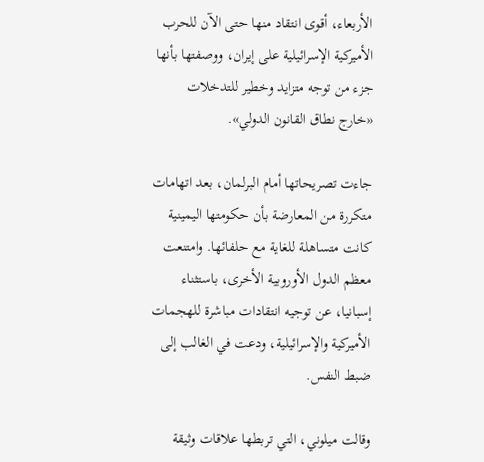الأربعاء، أقوى انتقاد منها حتى الآن للحرب الأميركية الإسرائيلية على إيران، ووصفتها بأنها جزء من توجه متزايد وخطير للتدخلات «خارج نطاق القانون الدولي».

جاءت تصريحاتها أمام البرلمان، بعد اتهامات متكررة من المعارضة بأن حكومتها اليمينية كانت متساهلة للغاية مع حلفائها. وامتنعت معظم الدول الأوروبية الأخرى، باستثناء إسبانيا، عن توجيه انتقادات مباشرة للهجمات الأميركية والإسرائيلية، ودعت في الغالب إلى ضبط النفس.

وقالت ميلوني، التي تربطها علاقات وثيقة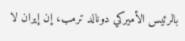بالرئيس الأميركي دونالد ترمب، إن إيران لا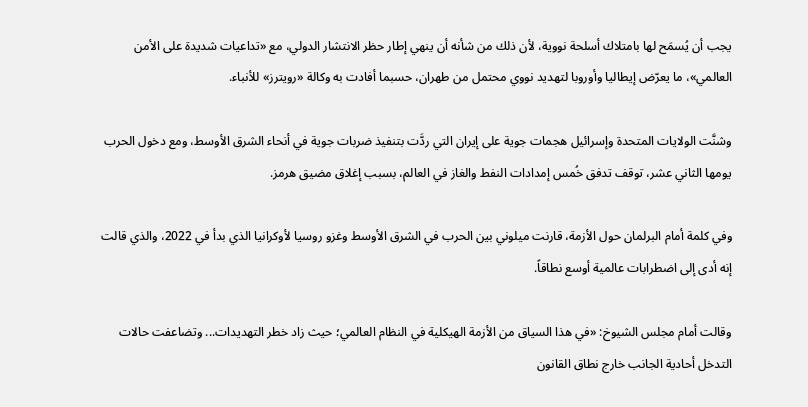يجب أن يُسمَح لها بامتلاك أسلحة نووية، لأن ذلك من شأنه أن ينهي إطار حظر الانتشار الدولي، مع «تداعيات شديدة على الأمن العالمي»، ما يعرّض إيطاليا وأوروبا لتهديد نووي محتمل من طهران، حسبما أفادت به وكالة «رويترز» للأنباء.

وشنَّت الولايات المتحدة وإسرائيل هجمات جوية على إيران التي ردَّت بتنفيذ ضربات جوية في أنحاء الشرق الأوسط، ومع دخول الحرب يومها الثاني عشر، توقف تدفق خُمس إمدادات النفط والغاز في العالم، بسبب إغلاق مضيق هرمز.

وفي كلمة أمام البرلمان حول الأزمة، قارنت ميلوني بين الحرب في الشرق الأوسط وغزو روسيا لأوكرانيا الذي بدأ في 2022، والذي قالت إنه أدى إلى اضطرابات عالمية أوسع نطاقاً.

وقالت أمام مجلس الشيوخ: «في هذا السياق من الأزمة الهيكلية في النظام العالمي؛ حيث زاد خطر التهديدات... وتضاعفت حالات التدخل أحادية الجانب خارج نطاق القانون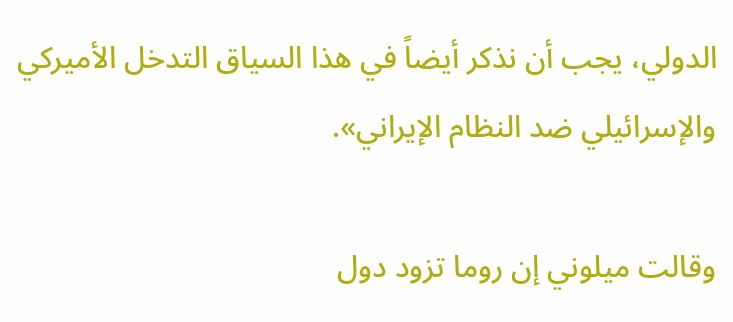الدولي، يجب أن نذكر أيضاً في هذا السياق التدخل الأميركي والإسرائيلي ضد النظام الإيراني».

وقالت ميلوني إن روما تزود دول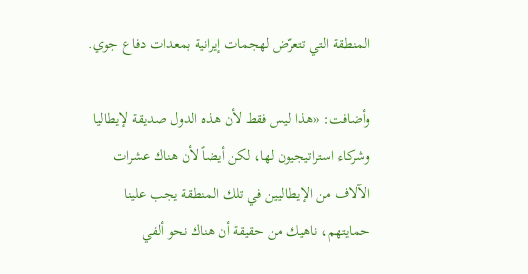المنطقة التي تتعرّض لهجمات إيرانية بمعدات دفاع جوي.

وأضافت: «هذا ليس فقط لأن هذه الدول صديقة لإيطاليا وشركاء استراتيجيون لها، لكن أيضاً لأن هناك عشرات الآلاف من الإيطاليين في تلك المنطقة يجب علينا حمايتهم، ناهيك من حقيقة أن هناك نحو ألفي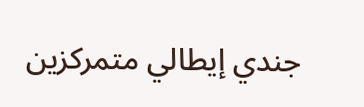جندي إيطالي متمركزين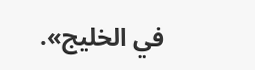في الخليج».